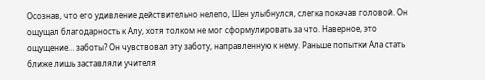Осознав, что его удивление действительно нелепо, Шен улыбнулся, слегка покачав головой. Он ощущал благодарность к Алу, хотя толком не мог сформулировать за что. Наверное, это ощущение… заботы? Он чувствовал эту заботу, направленную к нему. Раньше попытки Ала стать ближе лишь заставляли учителя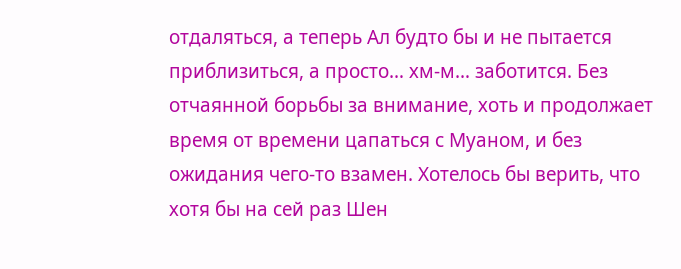отдаляться, а теперь Ал будто бы и не пытается приблизиться, а просто… хм-м… заботится. Без отчаянной борьбы за внимание, хоть и продолжает время от времени цапаться с Муаном, и без ожидания чего-то взамен. Хотелось бы верить, что хотя бы на сей раз Шен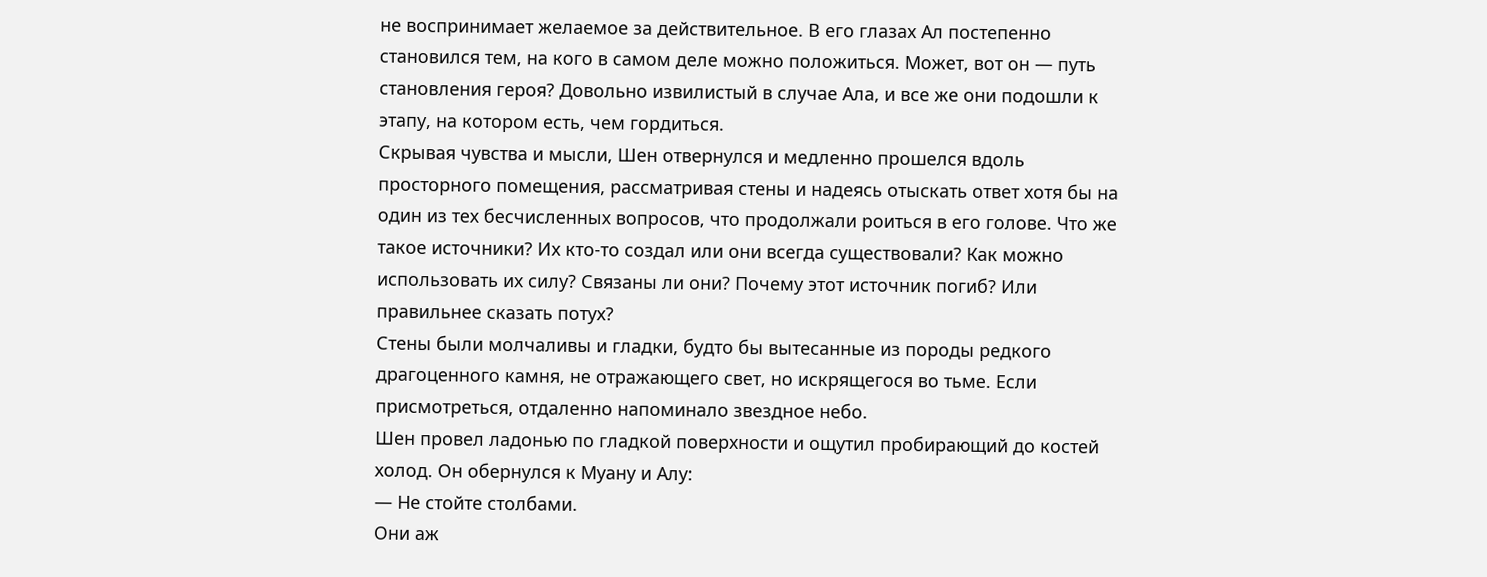не воспринимает желаемое за действительное. В его глазах Ал постепенно становился тем, на кого в самом деле можно положиться. Может, вот он — путь становления героя? Довольно извилистый в случае Ала, и все же они подошли к этапу, на котором есть, чем гордиться.
Скрывая чувства и мысли, Шен отвернулся и медленно прошелся вдоль просторного помещения, рассматривая стены и надеясь отыскать ответ хотя бы на один из тех бесчисленных вопросов, что продолжали роиться в его голове. Что же такое источники? Их кто-то создал или они всегда существовали? Как можно использовать их силу? Связаны ли они? Почему этот источник погиб? Или правильнее сказать потух?
Стены были молчаливы и гладки, будто бы вытесанные из породы редкого драгоценного камня, не отражающего свет, но искрящегося во тьме. Если присмотреться, отдаленно напоминало звездное небо.
Шен провел ладонью по гладкой поверхности и ощутил пробирающий до костей холод. Он обернулся к Муану и Алу:
— Не стойте столбами.
Они аж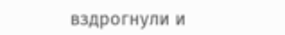вздрогнули и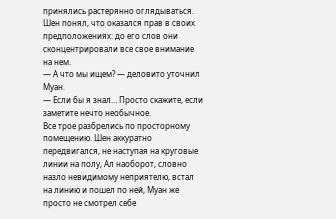принялись растерянно оглядываться. Шен понял, что оказался прав в своих предположениях: до его слов они сконцентрировали все свое внимание на нем.
— А что мы ищем? — деловито уточнил Муан.
— Если бы я знал… Просто скажите, если заметите нечто необычное.
Все трое разбрелись по просторному помещению. Шен аккуратно передвигался, не наступая на круговые линии на полу, Ал наоборот, словно назло невидимому неприятелю, встал на линию и пошел по ней, Муан же просто не смотрел себе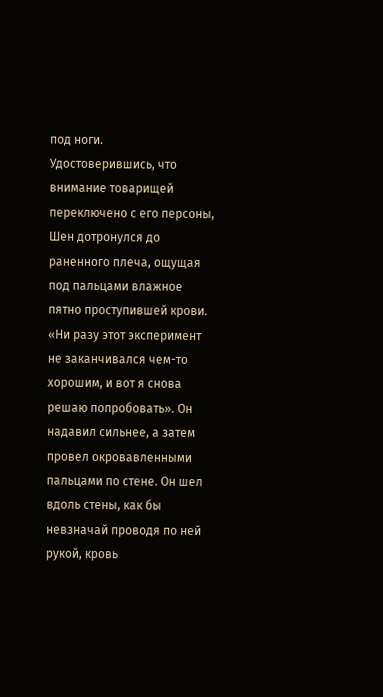под ноги.
Удостоверившись, что внимание товарищей переключено с его персоны, Шен дотронулся до раненного плеча, ощущая под пальцами влажное пятно проступившей крови.
«Ни разу этот эксперимент не заканчивался чем-то хорошим, и вот я снова решаю попробовать». Он надавил сильнее, а затем провел окровавленными пальцами по стене. Он шел вдоль стены, как бы невзначай проводя по ней рукой, кровь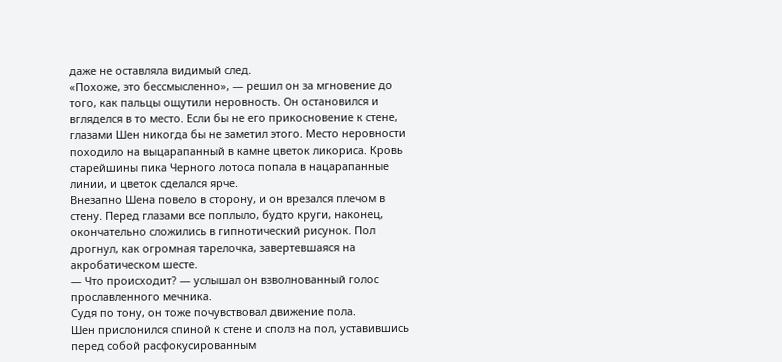даже не оставляла видимый след.
«Похоже, это бессмысленно», — решил он за мгновение до того, как пальцы ощутили неровность. Он остановился и вгляделся в то место. Если бы не его прикосновение к стене, глазами Шен никогда бы не заметил этого. Место неровности походило на выцарапанный в камне цветок ликориса. Кровь старейшины пика Черного лотоса попала в нацарапанные линии, и цветок сделался ярче.
Внезапно Шена повело в сторону, и он врезался плечом в стену. Перед глазами все поплыло, будто круги, наконец, окончательно сложились в гипнотический рисунок. Пол дрогнул, как огромная тарелочка, завертевшаяся на акробатическом шесте.
— Что происходит? — услышал он взволнованный голос прославленного мечника.
Судя по тону, он тоже почувствовал движение пола.
Шен прислонился спиной к стене и сполз на пол, уставившись перед собой расфокусированным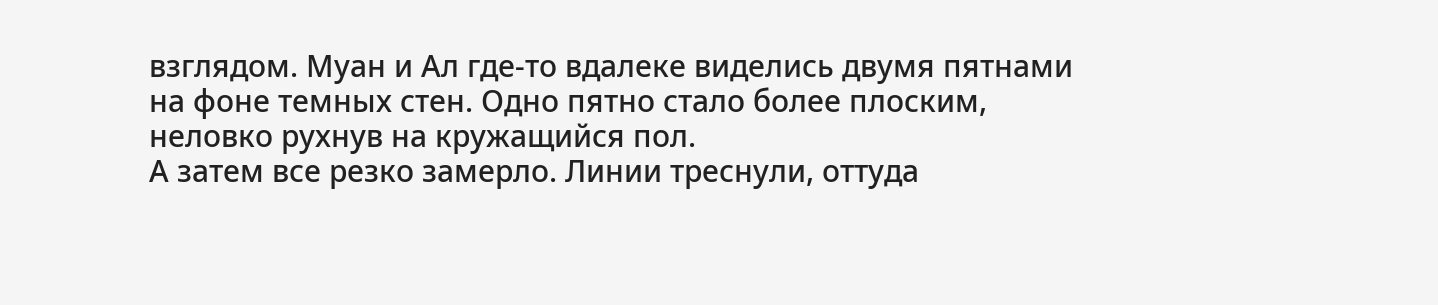взглядом. Муан и Ал где-то вдалеке виделись двумя пятнами на фоне темных стен. Одно пятно стало более плоским, неловко рухнув на кружащийся пол.
А затем все резко замерло. Линии треснули, оттуда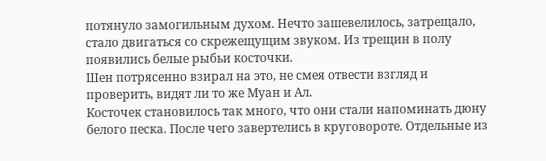потянуло замогильным духом. Нечто зашевелилось, затрещало, стало двигаться со скрежещущим звуком. Из трещин в полу появились белые рыбьи косточки.
Шен потрясенно взирал на это, не смея отвести взгляд и проверить, видят ли то же Муан и Ал.
Косточек становилось так много, что они стали напоминать дюну белого песка. После чего завертелись в круговороте. Отдельные из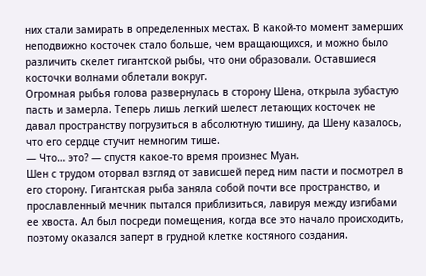них стали замирать в определенных местах. В какой-то момент замерших неподвижно косточек стало больше, чем вращающихся, и можно было различить скелет гигантской рыбы, что они образовали. Оставшиеся косточки волнами облетали вокруг.
Огромная рыбья голова развернулась в сторону Шена, открыла зубастую пасть и замерла. Теперь лишь легкий шелест летающих косточек не давал пространству погрузиться в абсолютную тишину, да Шену казалось, что его сердце стучит немногим тише.
— Что… это? — спустя какое-то время произнес Муан.
Шен с трудом оторвал взгляд от зависшей перед ним пасти и посмотрел в его сторону. Гигантская рыба заняла собой почти все пространство, и прославленный мечник пытался приблизиться, лавируя между изгибами ее хвоста. Ал был посреди помещения, когда все это начало происходить, поэтому оказался заперт в грудной клетке костяного создания.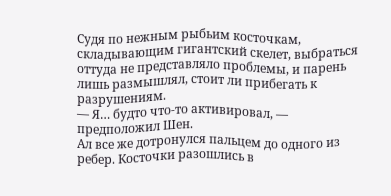Судя по нежным рыбьим косточкам, складывающим гигантский скелет, выбраться оттуда не представляло проблемы, и парень лишь размышлял, стоит ли прибегать к разрушениям.
— Я… будто что-то активировал, — предположил Шен.
Ал все же дотронулся пальцем до одного из ребер. Косточки разошлись в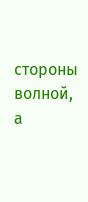стороны волной, а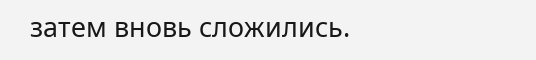затем вновь сложились.